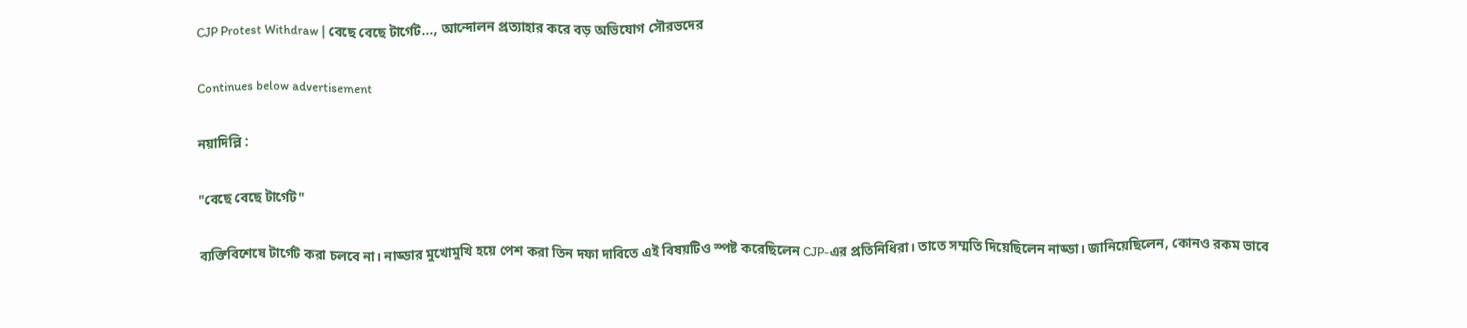CJP Protest Withdraw | বেছে বেছে টার্গেট..., আন্দোলন প্রত্যাহার করে বড় অভিযোগ সৌরভদের

Continues below advertisement

নয়াদিল্লি :

"বেছে বেছে টার্গেট"

ব্যক্তিবিশেষে টার্গেট করা চলবে না। নাড্ডার মুখোমুখি হয়ে পেশ করা তিন দফা দাবিতে এই বিষয়টিও স্পষ্ট করেছিলেন CJP-এর প্রতিনিধিরা। তাতে সম্মতি দিয়েছিলেন নাড্ডা। জানিয়েছিলেন, কোনও রকম ভাবে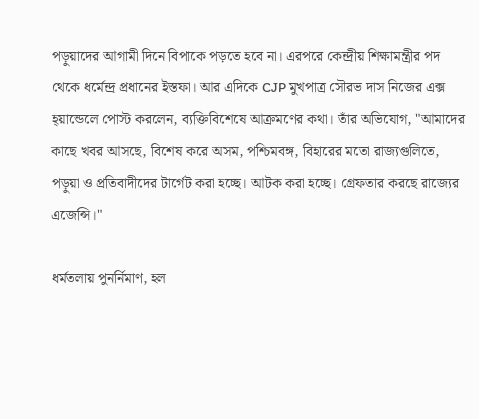পড়ুয়াদের আগামী দিনে বিপাকে পড়তে হবে না। এরপরে কেন্দ্রীয় শিক্ষামন্ত্রীর পদ থেকে ধর্মেন্দ্র প্রধানের ইস্তফা। আর এদিকে CJP মুখপাত্র সৌরভ দাস নিজের এক্স হ্য়ান্ডেলে পোস্ট করলেন, ব্যক্তিবিশেষে আক্রমণের কথা। তাঁর অভিযোগ, "আমাদের কাছে খবর আসছে, বিশেষ করে অসম, পশ্চিমবঙ্গ, বিহারের মতো রাজ্যগুলিতে, পড়ুয়া ও প্রতিবাদীদের টার্গেট করা হচ্ছে। আটক করা হচ্ছে। গ্রেফতার করছে রাজ্যের এজেন্সি।"

ধর্মতলায় পুনর্নিমাণ, হল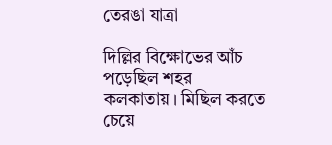তেরঙা যাত্রা

দিল্লির বিক্ষোভের আঁচ পড়েছিল শহর কলকাতায়। মিছিল করতে চেয়ে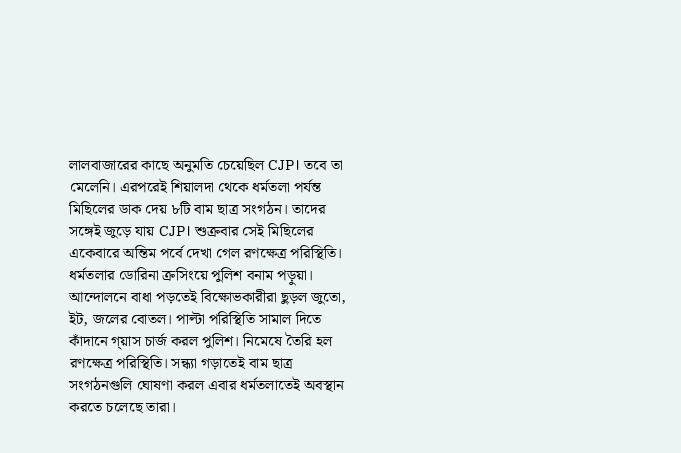লালবাজারের কাছে অনুমতি চেয়েছিল CJP। তবে তা মেলেনি। এরপরেই শিয়ালদা থেকে ধর্মতলা পর্যন্ত মিছিলের ডাক দেয় ৮টি বাম ছাত্র সংগঠন। তাদের সঙ্গেই জুড়ে যায় CJP। শুক্রবার সেই মিছিলের একেবারে অন্তিম পর্বে দেখা গেল রণক্ষেত্র পরিস্থিতি। ধর্মতলার ডোরিনা ক্রসিংয়ে পুলিশ বনাম পড়ুয়া। আন্দোলনে বাধা পড়তেই বিক্ষোভকারীরা ছুড়ল জুতো, ইট, জলের বোতল। পাল্টা পরিস্থিতি সামাল দিতে কাঁদানে গ্য়াস চার্জ করল পুলিশ। নিমেষে তৈরি হল রণক্ষেত্র পরিস্থিতি। সন্ধ্যা গড়াতেই বাম ছাত্র সংগঠনগুলি ঘোষণা করল এবার ধর্মতলাতেই অবস্থান করতে চলেছে তারা।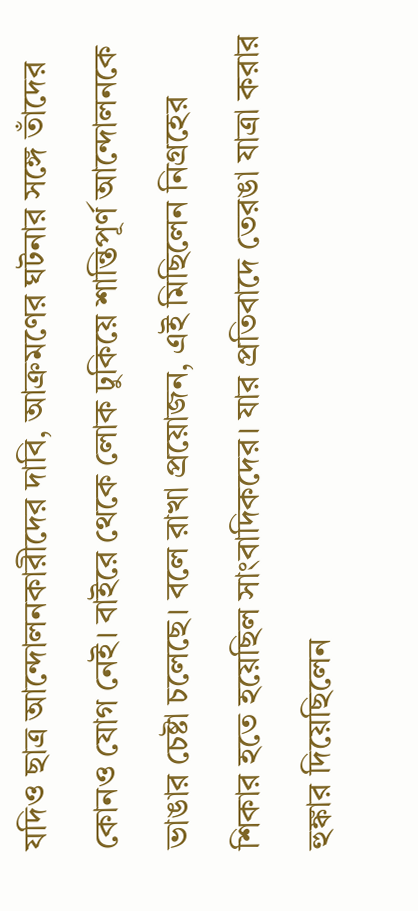যদিও ছাত্র আন্দোলনকারীদের দাবি, আক্রমণের ঘটনার সঙ্গে তাঁদের কোনও যোগ নেই। বাইরে থেকে লোক ঢুকিয়ে শান্তিপূর্ণ আন্দোলনকে ভাঙার চেষ্টা চলেছে। বলে রাখা প্রয়োজন, এই মিছিলেন নিগ্রহের শিকার হতে হয়েছিল সাংবাদিকদের। যার প্রতিবাদে তেরঙা যাত্রা করার হুঙ্কার দিয়েছিলেন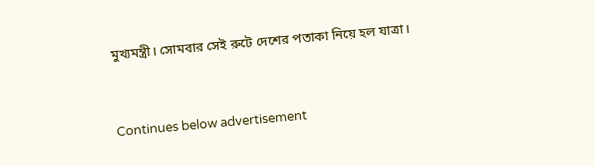মুখ্যমন্ত্রী। সোমবার সেই রুটে দেশের পতাকা নিয়ে হল যাত্রা।



Continues below advertisement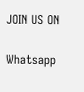JOIN US ON

Whatsapp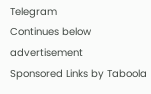Telegram
Continues below advertisement
Sponsored Links by Taboola